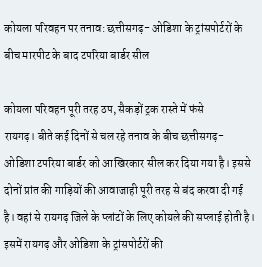कोयला परिवहन पर तनाव: छत्तीसगढ़- ओडिशा के ट्रांसपोर्टरों के बीच मारपीट के बाद टपरिया बार्डर सील

कोयला परिवहन पूरी तरह ठप, सैकड़ों ट्रक रास्ते में फंसे
रायगढ़। बीते कई दिनों से चल रहे तनाव के बीच छत्तीसगढ़- ओडिशा टपरिया बार्डर को आखिरकार सील कर दिया गया है। इससे दोनों प्रांत की गाड़ियों की आवाजाही पूरी तरह से बंद करवा दी गई है। वहां से रायगढ़ जिले के प्लांटों के लिए कोयले की सप्लाई होती है। इसमें रायगढ़ और ओडिशा के ट्रांसपोर्टरों की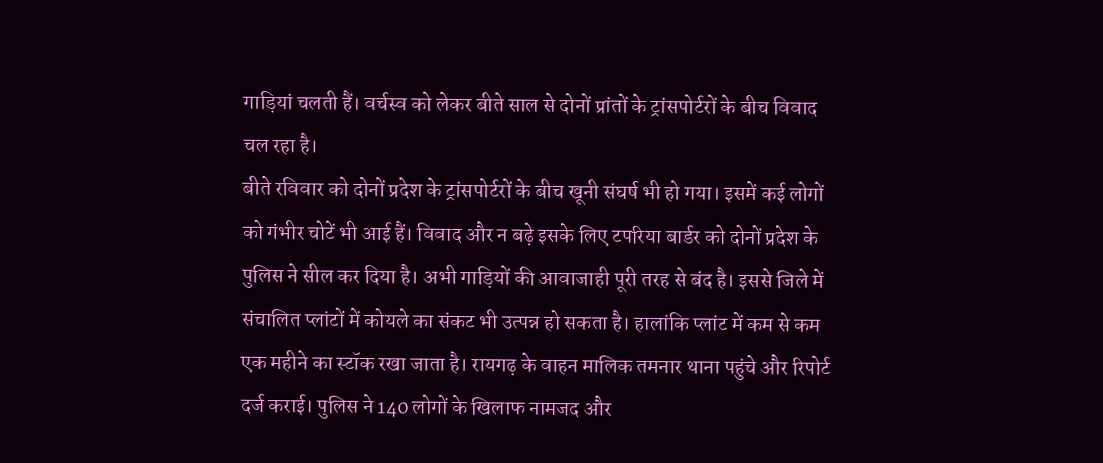गाड़ियां चलती हैं। वर्चस्व को लेकर बीते साल से दोनों प्रांतों के ट्रांसपोर्टरों के बीच विवाद चल रहा है।
बीते रविवार को दोनों प्रदेश के ट्रांसपोर्टरों के बीच खूनी संघर्ष भी हो गया। इसमें कई लोगों को गंभीर चोटें भी आई हैं। विवाद और न बढ़े इसके लिए टपरिया बार्डर को दोनों प्रदेश के पुलिस ने सील कर दिया है। अभी गाड़ियों की आवाजाही पूरी तरह से बंद है। इससे जिले में संचालित प्लांटों में कोयले का संकट भी उत्पन्न हो सकता है। हालांकि प्लांट में कम से कम एक महीने का स्टॉक रखा जाता है। रायगढ़ के वाहन मालिक तमनार थाना पहुंचे और रिपोर्ट दर्ज कराई। पुलिस ने 140 लोगों के खिलाफ नामजद और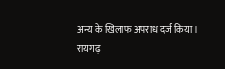अन्य के खिलाफ अपराध दर्ज किया।
रायगढ़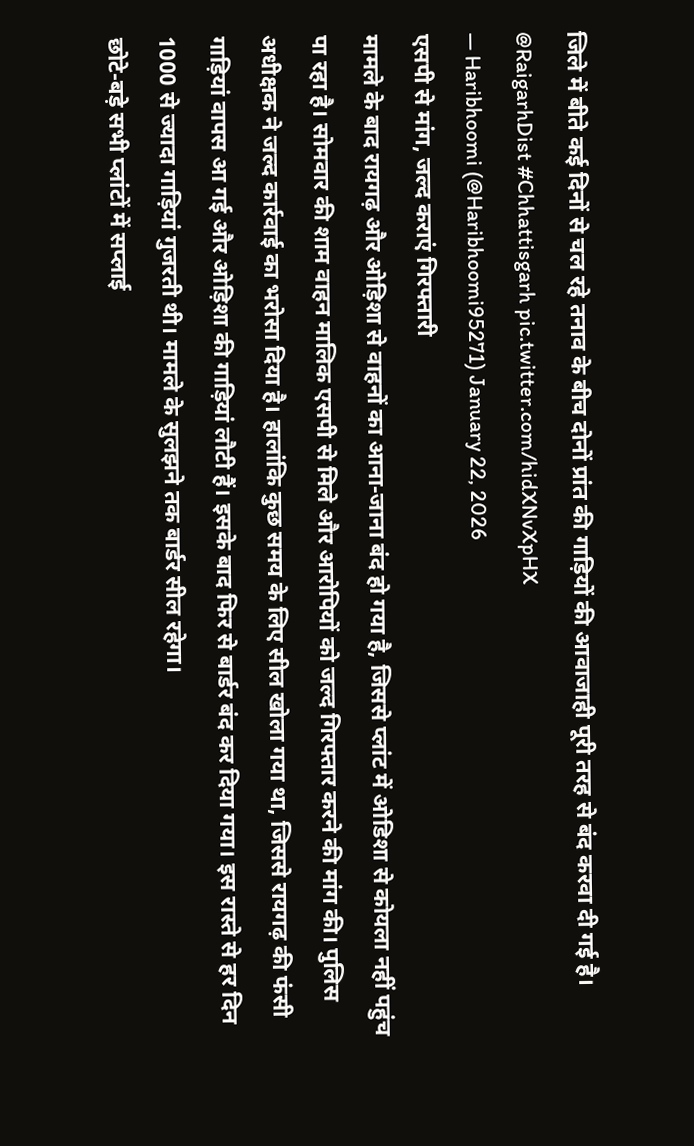जिले में बीते कई दिनों से चल रहे तनाव के बीच दोनों प्रांत की गाड़ियों की आवाजाही पूरी तरह से बंद करवा दी गई है। @RaigarhDist #Chhattisgarh pic.twitter.com/hidXNvXpHX
— Haribhoomi (@Haribhoomi95271) January 22, 2026
एसपी से मांग, जल्द कराएं गिरफ्तारी
मामले के बाद रायगढ़ और ओड़िशा से वाहनों का आना-जाना बंद हो गया है, जिससे प्लांट में ओडिशा से कोयला नहीं पहुंच पा रहा है। सोमवार की शाम वाहन मालिक एसपी से मिले और आरोपियों को जल्द गिरफ्तार करने की मांग की। पुलिस अधीक्षक ने जल्द कार्रवाई का भरोसा दिया है। हालांकि कुछ समय के लिए सील खोला गया था, जिससे रायगढ़ की फंसी गाड़ियां वापस आ गई और ओड़िशा की गाड़ियां लौटी हैं। इसके बाद फिर से बार्डर बंद कर दिया गया। इस रास्ते से हर दिन 1000 से ज्यादा गाड़ियां गुजरती थी। मामले के सुलझने तक बार्डर सील रहेगा।
छोटे-बड़े सभी प्लांटों में सप्लाई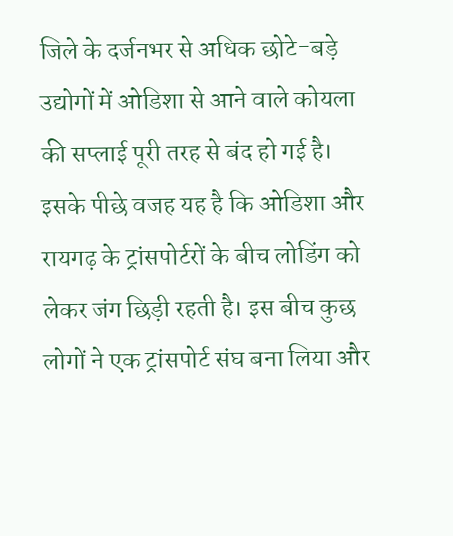जिले के दर्जनभर से अधिक छोटे-बड़े उद्योगों में ओडिशा से आने वाले कोयला की सप्लाई पूरी तरह से बंद हो गई है। इसके पीछे वजह यह है कि ओडिशा और रायगढ़ के ट्रांसपोर्टरों के बीच लोडिंग को लेकर जंग छिड़ी रहती है। इस बीच कुछ लोगों ने एक ट्रांसपोर्ट संघ बना लिया और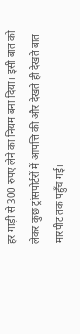हर गाड़ी से 300 रुपए लेने का नियम बना दिया। इसी बात को लेकर कुछ ट्रांसपोर्टरों में आपत्ति की और देखते ही देखते बात मारपीट तक पहुँच गई।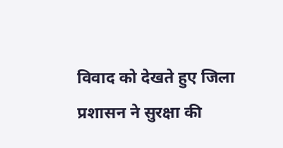विवाद को देखते हुए जिला प्रशासन ने सुरक्षा की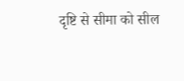दृष्टि से सीमा को सील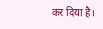कर दिया है।